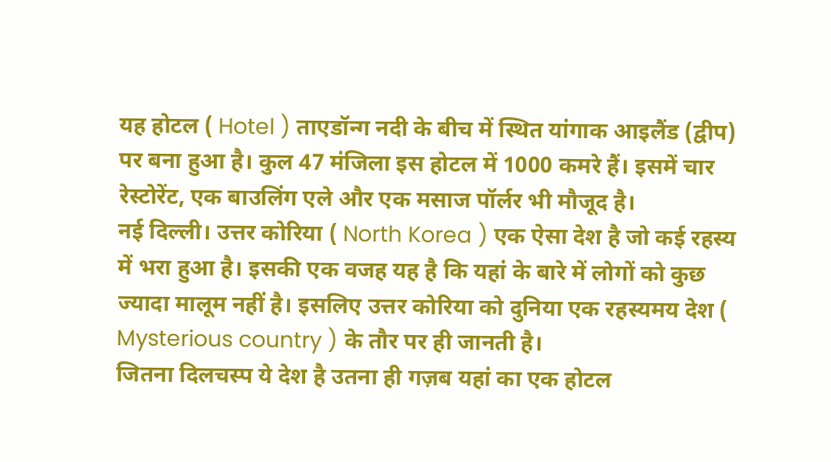यह होटल ( Hotel ) ताएडॉन्ग नदी के बीच में स्थित यांगाक आइलैंड (द्वीप) पर बना हुआ है। कुल 47 मंजिला इस होटल में 1000 कमरे हैं। इसमें चार रेस्टोरेंट, एक बाउलिंग एले और एक मसाज पॉर्लर भी मौजूद है।
नई दिल्ली। उत्तर कोरिया ( North Korea ) एक ऐसा देश है जो कई रहस्य में भरा हुआ है। इसकी एक वजह यह है कि यहां के बारे में लोगों को कुछ ज्यादा मालूम नहीं है। इसलिए उत्तर कोरिया को दुनिया एक रहस्यमय देश ( Mysterious country ) के तौर पर ही जानती है।
जितना दिलचस्प ये देश है उतना ही गज़ब यहां का एक होटल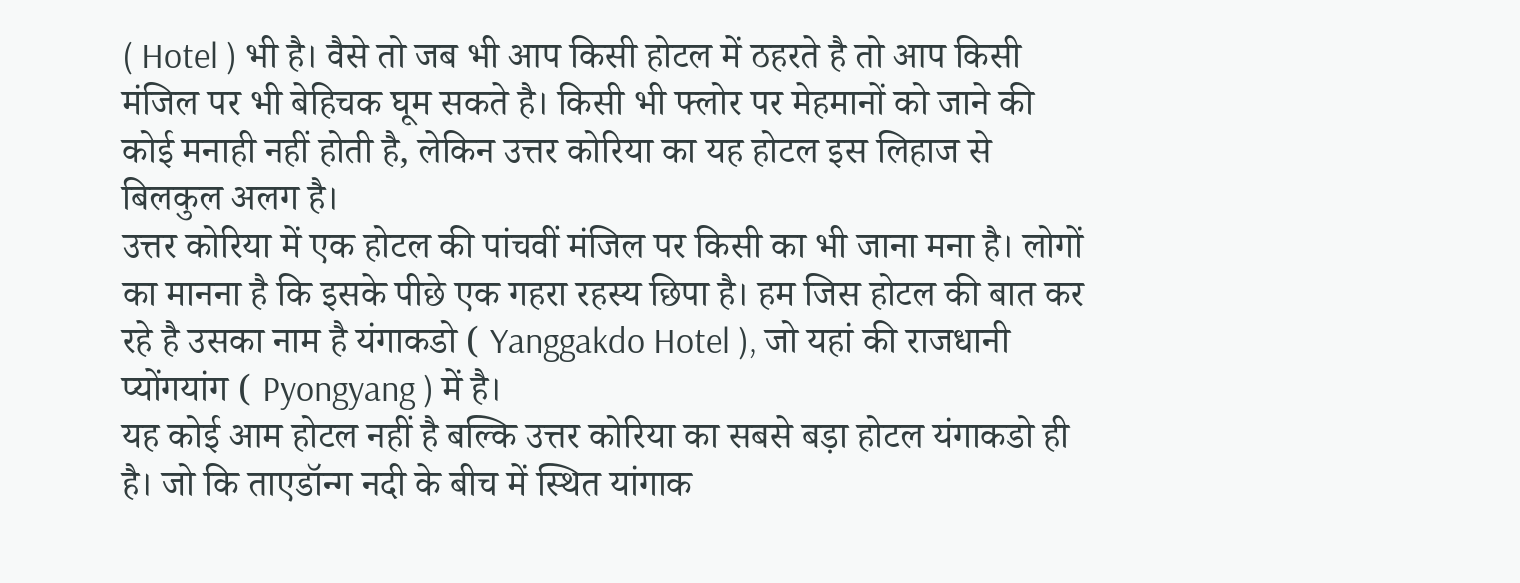( Hotel ) भी है। वैसे तो जब भी आप किसी होटल में ठहरते है तो आप किसी मंजिल पर भी बेहिचक घूम सकते है। किसी भी फ्लोर पर मेहमानों को जाने की कोई मनाही नहीं होती है, लेकिन उत्तर कोरिया का यह होटल इस लिहाज से बिलकुल अलग है।
उत्तर कोरिया में एक होटल की पांचवीं मंजिल पर किसी का भी जाना मना है। लोगों का मानना है कि इसके पीछे एक गहरा रहस्य छिपा है। हम जिस होटल की बात कर रहे है उसका नाम है यंगाकडो ( Yanggakdo Hotel ), जो यहां की राजधानी प्योंगयांग ( Pyongyang ) में है।
यह कोई आम होटल नहीं है बल्कि उत्तर कोरिया का सबसे बड़ा होटल यंगाकडो ही है। जो कि ताएडॉन्ग नदी के बीच में स्थित यांगाक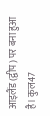आइलैंड (द्वीप) पर बना हुआ है। कुल47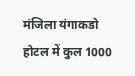मंजिला यंगाकडो होटल में कुल 1000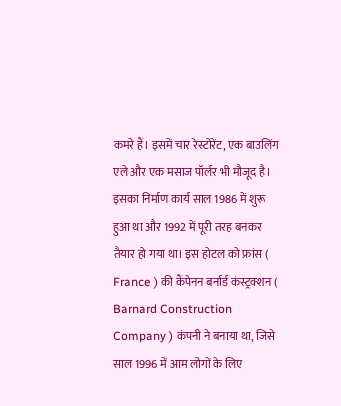कमरे हैं। इसमें चार रेस्टोरेंट, एक बाउलिंग एले और एक मसाज पॉर्लर भी मौजूद है।
इसका निर्माण कार्य साल 1986 में शुरू हुआ था और 1992 में पूरी तरह बनकर तैयार हो गया था। इस होटल को फ्रांस ( France ) की कैंपेनन बर्नार्ड कंस्ट्रक्शन ( Barnard Construction Company ) कंपनी ने बनाया था, जिसे साल 1996 में आम लोगों के लिए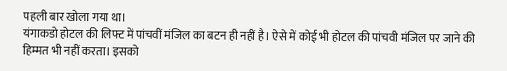पहली बार खोला गया था।
यंगाकडो होटल की लिफ्ट में पांचवीं मंजिल का बटन ही नहीं है। ऐसे में कोई भी होटल की पांचवी मंजिल पर जाने की हिम्मत भी नहीं करता। इसको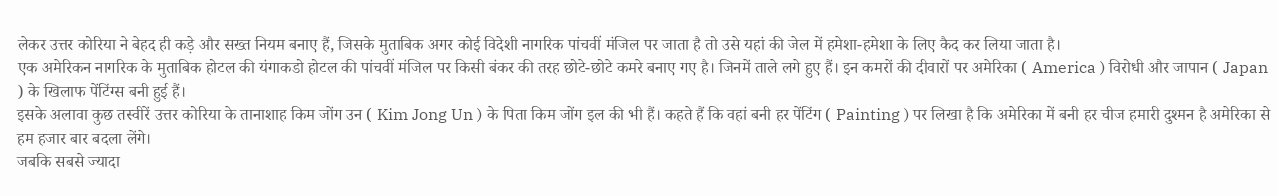लेकर उत्तर कोरिया ने बेहद ही कड़े और सख्त नियम बनाए हैं, जिसके मुताबिक अगर कोई विदेशी नागरिक पांचवीं मंजिल पर जाता है तो उसे यहां की जेल में हमेशा-हमेशा के लिए कैद कर लिया जाता है।
एक अमेरिकन नागरिक के मुताबिक होटल की यंगाकडो होटल की पांचवीं मंजिल पर किसी बंकर की तरह छोटे-छोटे कमरे बनाए गए है। जिनमें ताले लगे हुए हैं। इन कमरों की दीवारों पर अमेरिका ( America ) विरोधी और जापान ( Japan ) के खिलाफ पेंटिंग्स बनी हुई हैं।
इसके अलावा कुछ तस्वीरें उत्तर कोरिया के तानाशाह किम जोंग उन ( Kim Jong Un ) के पिता किम जोंग इल की भी हैं। कहते हैं कि वहां बनी हर पेंटिंग ( Painting ) पर लिखा है कि अमेरिका में बनी हर चीज हमारी दुश्मन है अमेरिका से हम हजार बार बदला लेंगे।
जबकि सबसे ज्यादा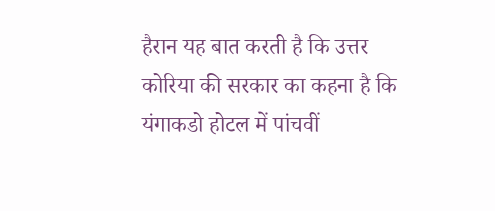हैरान यह बात करती है कि उत्तर कोरिया की सरकार का कहना है कि यंगाकडो होटल में पांचवीं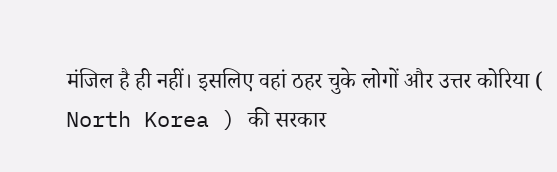मंजिल है ही नहीं। इसलिए वहां ठहर चुके लोगों और उत्तर कोरिया ( North Korea ) की सरकार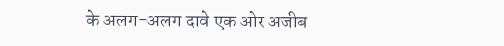के अलग-अलग दावे एक ओर अजीब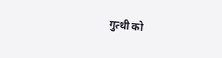गुत्थी को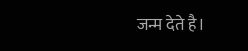जन्म देते है।